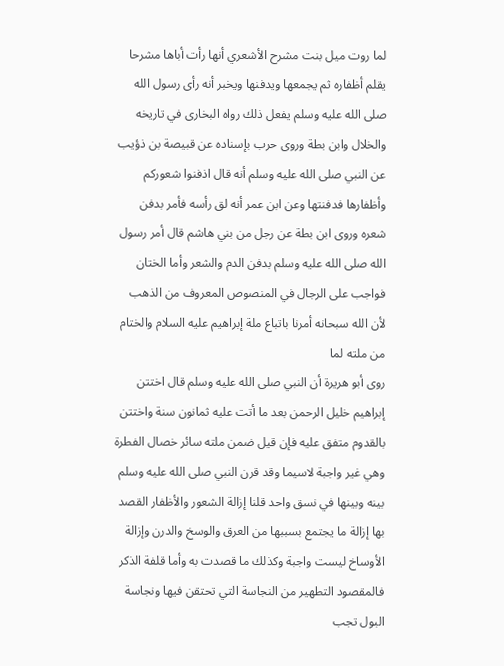لما روت ميل بنت مشرح الأشعري أنها رأت أباها مشرحا يقلم أظفاره ثم يجمعها ويدفنها ويخبر أنه رأى رسول الله صلى الله عليه وسلم يفعل ذلك رواه البخارى في تاريخه والخلال وابن بطة وروى حرب بإسناده عن قبيصة بن ذؤيب عن النبي صلى الله عليه وسلم أنه قال اذفنوا شعوركم وأظفارها فدفنتها وعن ابن عمر أنه لق رأسه فأمر بدفن شعره وروى ابن بطة عن رجل من بني هاشم قال أمر رسول الله صلى الله عليه وسلم بدفن الدم والشعر وأما الختان فواجب على الرجال في المنصوص المعروف من الذهب لأن الله سبحانه أمرنا باتباع ملة إبراهيم عليه السلام والختام من ملته لما
روى أبو هريرة أن النبي صلى الله عليه وسلم قال اختتن إبراهيم خليل الرحمن بعد ما أتت عليه ثمانون سنة واختتن بالقدوم متفق عليه فإن قيل ضمن ملته سائر خصال الفطرة وهي غير واجبة لاسيما وقد قرن النبي صلى الله عليه وسلم بينه وبينها في نسق واحد قلنا إزالة الشعور والأظفار القصد بها إزالة ما يجتمع بسببها من العرق والوسخ والدرن وإزالة الأوساخ ليست واجبة وكذلك ما قصدت به وأما قلفة الذكر فالمقصود التطهير من النجاسة التي تحتقن فيها ونجاسة البول تجب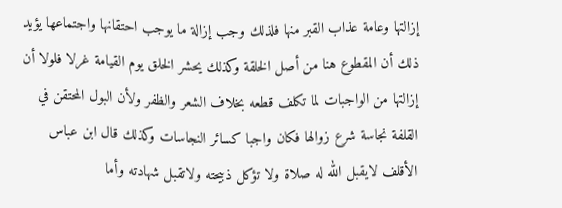إزالتها وعامة عذاب القبر منها فلذلك وجب إزالة ما يوجب احتقانها واجتماعها يؤيد ذلك أن المقطوع هنا من أصل الخلقة وكذلك يحشر الخلق يوم القيامة غرلا فلولا أن إزالتها من الواجبات لما تكلف قطعه بخلاف الشعر والظفر ولأن البول المحتقن في القلفة نجاسة شرع زوالها فكان واجبا كسائر النجاسات وكذلك قال ابن عباس الأقلف لايقبل الله له صلاة ولا تؤكل ذبيحته ولاتقبل شهادته وأما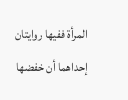المرأة ففيها روايتان إحداهما أن خفضها